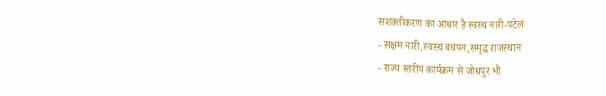सशक्तीकरण का आधार है स्वस्थ नारी-पटेल
- सक्षम नारी,स्वस्थ बचपन,समृद्ध राजस्थान
- राज्य स्तरीय कार्यक्रम से जोधपुर भी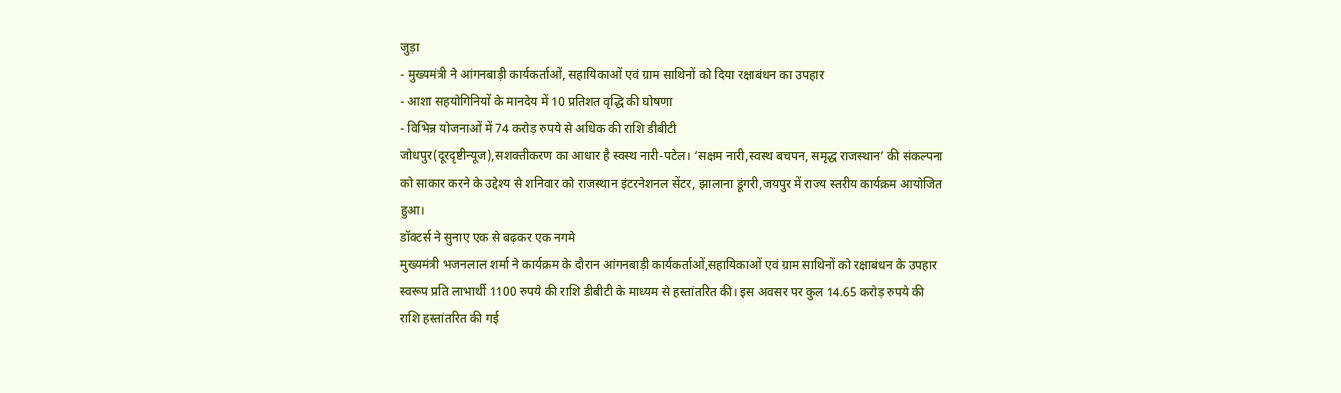जुड़ा
- मुख्यमंत्री ने आंगनबाड़ी कार्यकर्ताओं, सहायिकाओं एवं ग्राम साथिनों को दिया रक्षाबंधन का उपहार
- आशा सहयोगिनियों के मानदेय में 10 प्रतिशत वृद्धि की घोषणा
- विभिन्न योजनाओं में 74 करोड़ रुपये से अधिक की राशि डीबीटी
जोधपुर(दूरदृष्टीन्यूज),सशक्तीकरण का आधार है स्वस्थ नारी-पटेल। ‘सक्षम नारी,स्वस्थ बचपन, समृद्ध राजस्थान’ की संकल्पना को साकार करने के उद्देश्य से शनिवार को राजस्थान इंटरनेशनल सेंटर, झालाना डूंगरी,जयपुर में राज्य स्तरीय कार्यक्रम आयोजित हुआ।
डॉक्टर्स ने सुनाए एक से बढ़कर एक नगमे
मुख्यमंत्री भजनलाल शर्मा ने कार्यक्रम के दौरान आंगनबाड़ी कार्यकर्ताओं,सहायिकाओं एवं ग्राम साथिनों को रक्षाबंधन के उपहार स्वरूप प्रति लाभार्थी 1100 रुपये की राशि डीबीटी के माध्यम से हस्तांतरित की। इस अवसर पर कुल 14.65 करोड़ रुपये की राशि हस्तांतरित की गई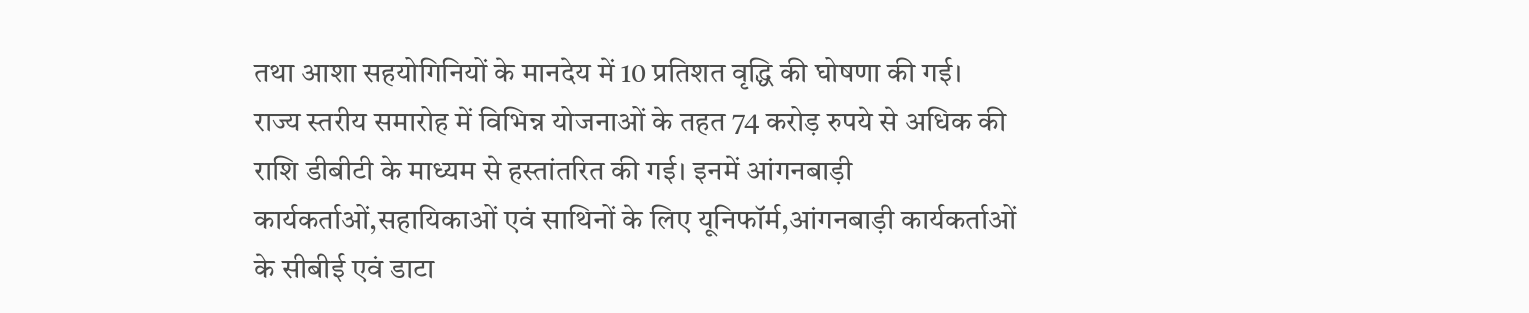तथा आशा सहयोगिनियों के मानदेय में 10 प्रतिशत वृद्धि की घोषणा की गई।
राज्य स्तरीय समारोह में विभिन्न योजनाओं के तहत 74 करोड़ रुपये से अधिक की राशि डीबीटी के माध्यम से हस्तांतरित की गई। इनमें आंगनबाड़ी कार्यकर्ताओं,सहायिकाओं एवं साथिनों के लिए यूनिफॉर्म,आंगनबाड़ी कार्यकर्ताओं के सीबीई एवं डाटा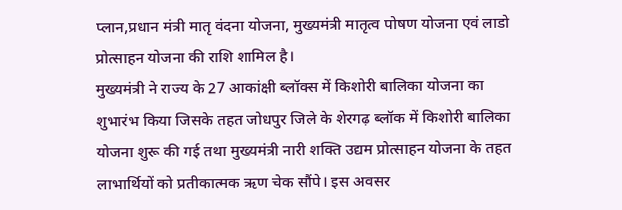प्लान,प्रधान मंत्री मातृ वंदना योजना, मुख्यमंत्री मातृत्व पोषण योजना एवं लाडो प्रोत्साहन योजना की राशि शामिल है।
मुख्यमंत्री ने राज्य के 27 आकांक्षी ब्लॉक्स में किशोरी बालिका योजना का शुभारंभ किया जिसके तहत जोधपुर जिले के शेरगढ़ ब्लॉक में किशोरी बालिका योजना शुरू की गई तथा मुख्यमंत्री नारी शक्ति उद्यम प्रोत्साहन योजना के तहत लाभार्थियों को प्रतीकात्मक ऋण चेक सौंपे। इस अवसर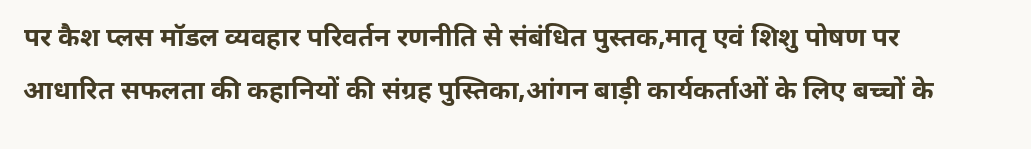पर कैश प्लस मॉडल व्यवहार परिवर्तन रणनीति से संबंधित पुस्तक,मातृ एवं शिशु पोषण पर आधारित सफलता की कहानियों की संग्रह पुस्तिका,आंगन बाड़ी कार्यकर्ताओं के लिए बच्चों के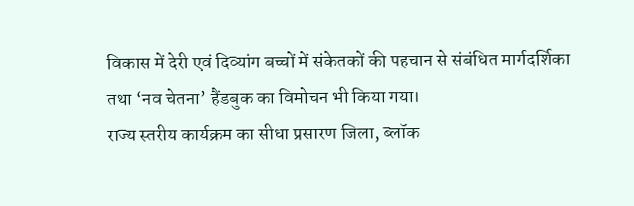विकास में देरी एवं दिव्यांग बच्चों में संकेतकों की पहचान से संबंधित मार्गदर्शिका तथा ‘नव चेतना’ हैंडबुक का विमोचन भी किया गया।
राज्य स्तरीय कार्यक्रम का सीधा प्रसारण जिला, ब्लॉक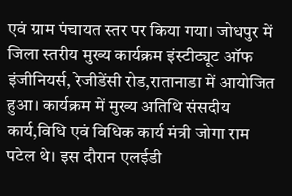एवं ग्राम पंचायत स्तर पर किया गया। जोधपुर में जिला स्तरीय मुख्य कार्यक्रम इंस्टीट्यूट ऑफ इंजीनियर्स, रेजीडेंसी रोड,रातानाडा में आयोजित हुआ। कार्यक्रम में मुख्य अतिथि संसदीय कार्य,विधि एवं विधिक कार्य मंत्री जोगा राम पटेल थे। इस दौरान एलईडी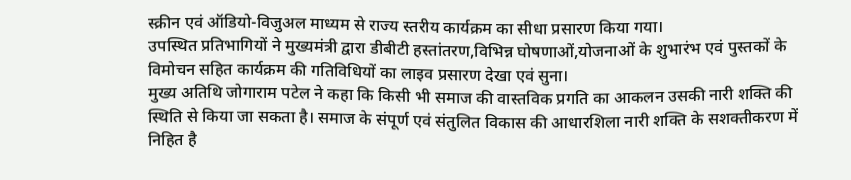स्क्रीन एवं ऑडियो-विजुअल माध्यम से राज्य स्तरीय कार्यक्रम का सीधा प्रसारण किया गया।
उपस्थित प्रतिभागियों ने मुख्यमंत्री द्वारा डीबीटी हस्तांतरण,विभिन्न घोषणाओं,योजनाओं के शुभारंभ एवं पुस्तकों के विमोचन सहित कार्यक्रम की गतिविधियों का लाइव प्रसारण देखा एवं सुना।
मुख्य अतिथि जोगाराम पटेल ने कहा कि किसी भी समाज की वास्तविक प्रगति का आकलन उसकी नारी शक्ति की स्थिति से किया जा सकता है। समाज के संपूर्ण एवं संतुलित विकास की आधारशिला नारी शक्ति के सशक्तीकरण में निहित है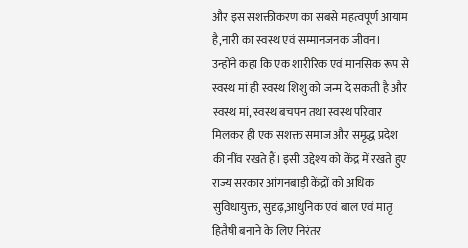और इस सशक्तीकरण का सबसे महत्वपूर्ण आयाम है,नारी का स्वस्थ एवं सम्मानजनक जीवन।
उन्होंने कहा कि एक शारीरिक एवं मानसिक रूप से स्वस्थ मां ही स्वस्थ शिशु को जन्म दे सकती है और स्वस्थ मां, स्वस्थ बचपन तथा स्वस्थ परिवार मिलकर ही एक सशक्त समाज और समृद्ध प्रदेश की नींव रखते हैं। इसी उद्देश्य को केंद्र में रखते हुए राज्य सरकार आंगनबाड़ी केंद्रों को अधिक सुविधायुक्त, सुदृढ़,आधुनिक एवं बाल एवं मातृ हितैषी बनाने के लिए निरंतर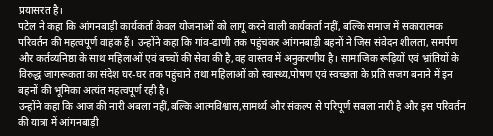प्रयासरत है।
पटेल ने कहा कि आंगनबाड़ी कार्यकर्ता केवल योजनाओं को लागू करने वाली कार्यकर्ता नहीं, बल्कि समाज में सकारात्मक परिवर्तन की महत्वपूर्ण वाहक हैं। उन्होंने कहा कि गांव-ढाणी तक पहुंचकर आंगनबाड़ी बहनों ने जिस संवेदन शीलता, समर्पण और कर्तव्यनिष्ठा के साथ महिलाओं एवं बच्चों की सेवा की है,वह वास्तव में अनुकरणीय है। सामाजिक रूढ़ियों एवं भ्रांतियों के विरुद्ध जागरूकता का संदेश घर-घर तक पहुंचाने तथा महिलाओं को स्वास्थ्य,पोषण एवं स्वच्छता के प्रति सजग बनाने में इन बहनों की भूमिका अत्यंत महत्वपूर्ण रही है।
उन्होंने कहा कि आज की नारी अबला नहीं,बल्कि आत्मविश्वास,सामर्थ्य और संकल्प से परिपूर्ण सबला नारी है और इस परिवर्तन की यात्रा में आंगनबाड़ी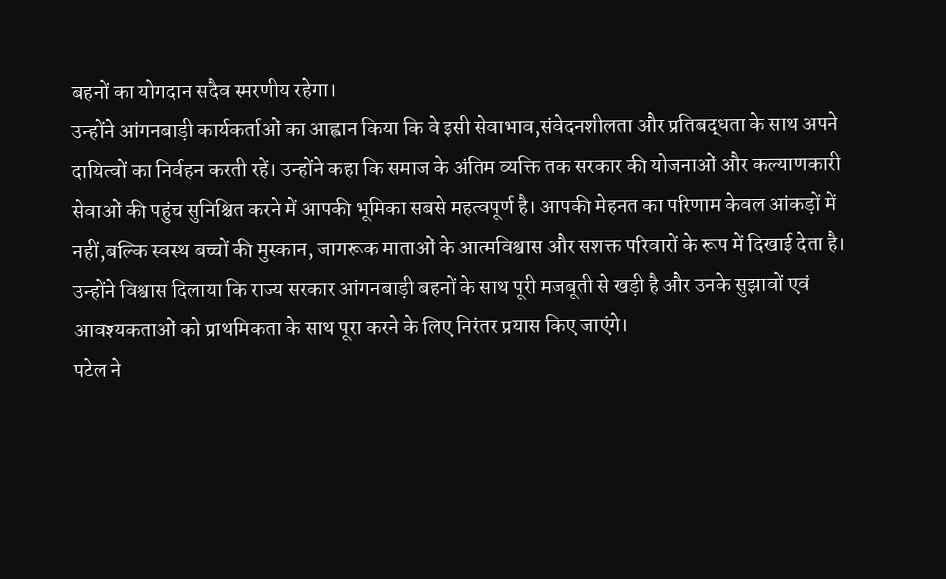बहनों का योगदान सदैव स्मरणीय रहेगा।
उन्होंने आंगनबाड़ी कार्यकर्ताओं का आह्वान किया कि वे इसी सेवाभाव,संवेदनशीलता और प्रतिबद्धता के साथ अपने दायित्वों का निर्वहन करती रहें। उन्होंने कहा कि समाज के अंतिम व्यक्ति तक सरकार की योजनाओं और कल्याणकारी सेवाओं की पहुंच सुनिश्चित करने में आपकी भूमिका सबसे महत्वपूर्ण है। आपकी मेहनत का परिणाम केवल आंकड़ों में नहीं,बल्कि स्वस्थ बच्चों की मुस्कान, जागरूक माताओं के आत्मविश्वास और सशक्त परिवारों के रूप में दिखाई देता है।
उन्होंने विश्वास दिलाया कि राज्य सरकार आंगनबाड़ी बहनों के साथ पूरी मजबूती से खड़ी है और उनके सुझावों एवं आवश्यकताओं को प्राथमिकता के साथ पूरा करने के लिए निरंतर प्रयास किए जाएंगे।
पटेल ने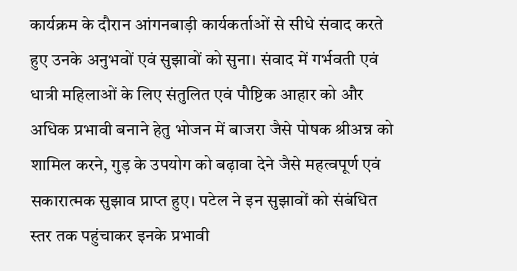कार्यक्रम के दौरान आंगनबाड़ी कार्यकर्ताओं से सीधे संवाद करते हुए उनके अनुभवों एवं सुझावों को सुना। संवाद में गर्भवती एवं धात्री महिलाओं के लिए संतुलित एवं पौष्टिक आहार को और अधिक प्रभावी बनाने हेतु भोजन में बाजरा जैसे पोषक श्रीअन्न को शामिल करने, गुड़ के उपयोग को बढ़ावा देने जैसे महत्वपूर्ण एवं सकारात्मक सुझाव प्राप्त हुए। पटेल ने इन सुझावों को संबंधित स्तर तक पहुंचाकर इनके प्रभावी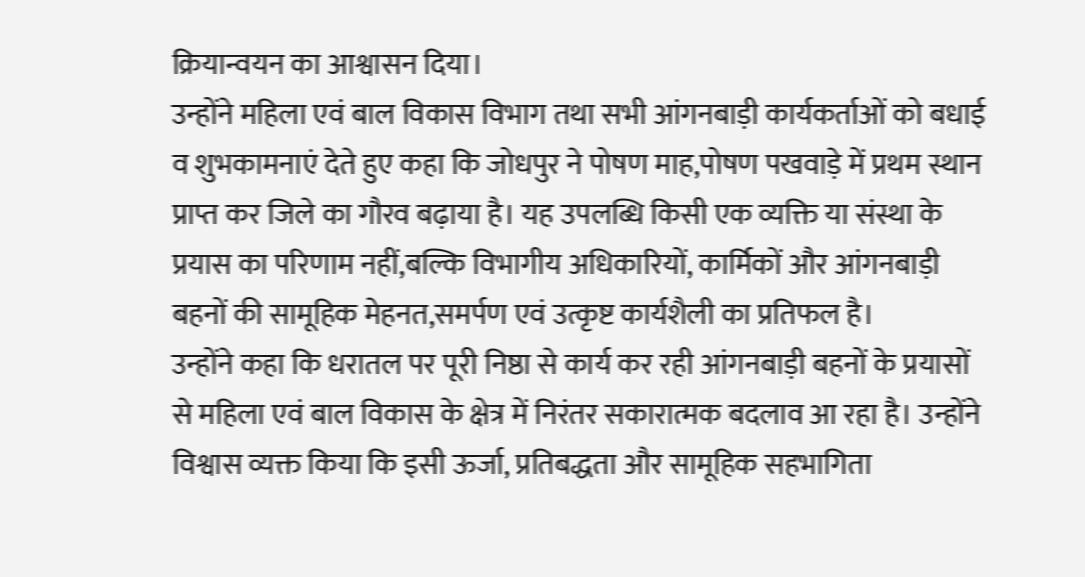क्रियान्वयन का आश्वासन दिया।
उन्होंने महिला एवं बाल विकास विभाग तथा सभी आंगनबाड़ी कार्यकर्ताओं को बधाई व शुभकामनाएं देते हुए कहा कि जोधपुर ने पोषण माह,पोषण पखवाड़े में प्रथम स्थान प्राप्त कर जिले का गौरव बढ़ाया है। यह उपलब्धि किसी एक व्यक्ति या संस्था के प्रयास का परिणाम नहीं,बल्कि विभागीय अधिकारियों, कार्मिकों और आंगनबाड़ी बहनों की सामूहिक मेहनत,समर्पण एवं उत्कृष्ट कार्यशैली का प्रतिफल है।
उन्होंने कहा कि धरातल पर पूरी निष्ठा से कार्य कर रही आंगनबाड़ी बहनों के प्रयासों से महिला एवं बाल विकास के क्षेत्र में निरंतर सकारात्मक बदलाव आ रहा है। उन्होंने विश्वास व्यक्त किया कि इसी ऊर्जा, प्रतिबद्धता और सामूहिक सहभागिता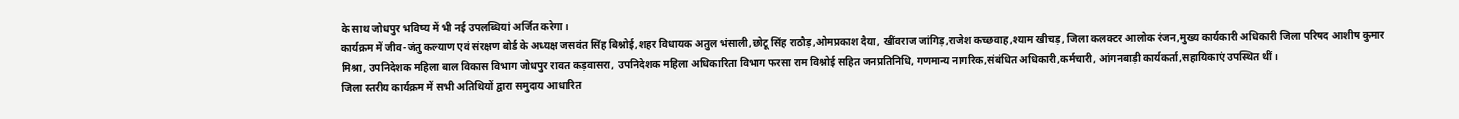के साथ जोधपुर भविष्य में भी नई उपलब्धियां अर्जित करेगा।
कार्यक्रम में जीव-जंतु कल्याण एवं संरक्षण बोर्ड के अध्यक्ष जसवंत सिंह बिश्नोई,शहर विधायक अतुल भंसाली,छोटू सिंह राठौड़,ओमप्रकाश दैया, खींवराज जांगिड़,राजेश कच्छवाह,श्याम खीचड़, जिला कलक्टर आलोक रंजन,मुख्य कार्यकारी अधिकारी जिला परिषद आशीष कुमार मिश्रा, उपनिदेशक महिला बाल विकास विभाग जोधपुर रावत कड़वासरा, उपनिदेशक महिला अधिकारिता विभाग फरसा राम विश्नोई सहित जनप्रतिनिधि, गणमान्य नागरिक,संबंधित अधिकारी,कर्मचारी, आंगनबाड़ी कार्यकर्ता,सहायिकाएं उपस्थित थीं।
जिला स्तरीय कार्यक्रम में सभी अतिथियों द्वारा समुदाय आधारित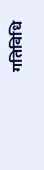गतिविधि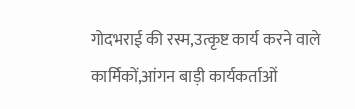गोदभराई की रस्म,उत्कृष्ट कार्य करने वाले कार्मिकों,आंगन बाड़ी कार्यकर्ताओं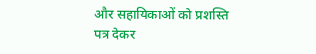और सहायिकाओं को प्रशस्ति पत्र देकर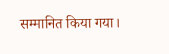सम्मानित किया गया।